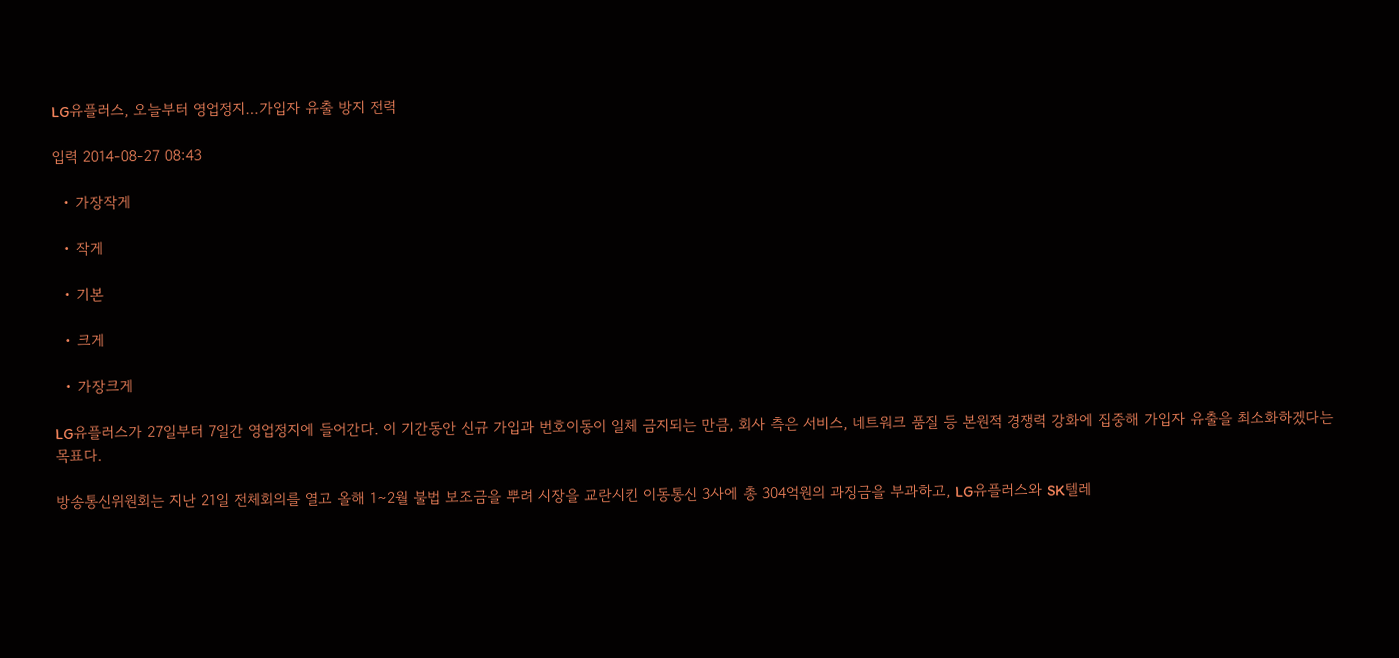LG유플러스, 오늘부터 영업정지…가입자 유출 방지 전력

입력 2014-08-27 08:43

  • 가장작게

  • 작게

  • 기본

  • 크게

  • 가장크게

LG유플러스가 27일부터 7일간 영업정지에 들어간다. 이 기간동안 신규 가입과 번호이동이 일체 금지되는 만큼, 회사 측은 서비스, 네트워크 품질 등 본원적 경쟁력 강화에 집중해 가입자 유출을 최소화하겠다는 목표다.

방송통신위원회는 지난 21일 전체회의를 열고 올해 1∼2월 불법 보조금을 뿌려 시장을 교란시킨 이동통신 3사에 총 304억원의 과징금을 부과하고, LG유플러스와 SK텔레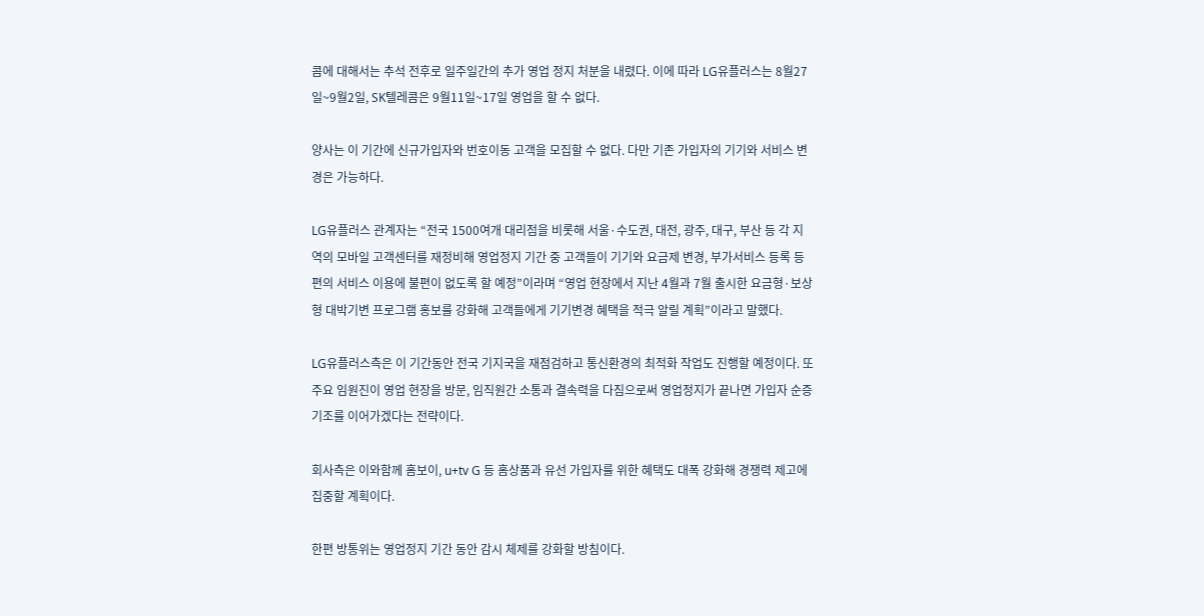콤에 대해서는 추석 전후로 일주일간의 추가 영업 정지 처분을 내렸다. 이에 따라 LG유플러스는 8월27일~9월2일, SK텔레콤은 9월11일~17일 영업을 할 수 없다.

양사는 이 기간에 신규가입자와 번호이동 고객을 모집할 수 없다. 다만 기존 가입자의 기기와 서비스 변경은 가능하다.

LG유플러스 관계자는 “전국 1500여개 대리점을 비롯해 서울·수도권, 대전, 광주, 대구, 부산 등 각 지역의 모바일 고객센터를 재정비해 영업정지 기간 중 고객들이 기기와 요금제 변경, 부가서비스 등록 등 편의 서비스 이용에 불편이 없도록 할 예정”이라며 “영업 현장에서 지난 4월과 7월 출시한 요금형·보상형 대박기변 프로그램 홍보를 강화해 고객들에게 기기변경 혜택을 적극 알릴 계획”이라고 말했다.

LG유플러스측은 이 기간동안 전국 기지국을 재점검하고 통신환경의 최적화 작업도 진행할 예정이다. 또 주요 임원진이 영업 현장을 방문, 임직원간 소통과 결속력을 다짐으로써 영업정지가 끝나면 가입자 순증 기조를 이어가겠다는 전략이다.

회사측은 이와함께 홈보이, u+tv G 등 홈상품과 유선 가입자를 위한 혜택도 대폭 강화해 경쟁력 제고에 집중할 계획이다.

한편 방통위는 영업정지 기간 동안 감시 체제를 강화할 방침이다.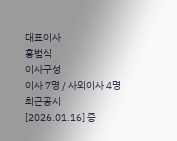대표이사
홍범식
이사구성
이사 7명 / 사외이사 4명
최근공시
[2026.01.16] 증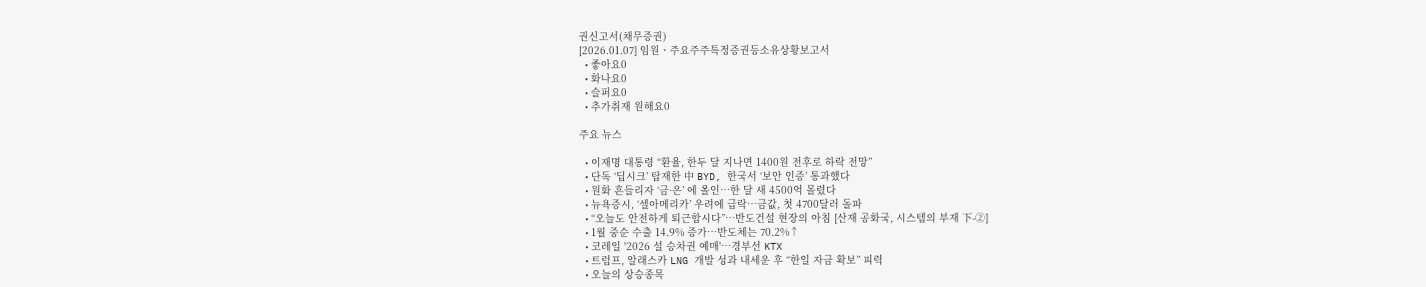권신고서(채무증권)
[2026.01.07] 임원ㆍ주요주주특정증권등소유상황보고서
  • 좋아요0
  • 화나요0
  • 슬퍼요0
  • 추가취재 원해요0

주요 뉴스

  • 이재명 대통령 “환율, 한두 달 지나면 1400원 전후로 하락 전망”
  • 단독 ‘딥시크’ 탑재한 中 BYD, 한국서 ‘보안 인증’ 통과했다
  • 원화 흔들리자 ‘금·은’ 에 올인…한 달 새 4500억 몰렸다
  • 뉴욕증시, ‘셀아메리카’ 우려에 급락…금값, 첫 4700달러 돌파
  • “오늘도 안전하게 퇴근합시다”⋯반도건설 현장의 아침 [산재 공화국, 시스템의 부재 下-②]
  • 1월 중순 수출 14.9% 증가⋯반도체는 70.2%↑
  • 코레일 '2026 설 승차권 예매'…경부선 KTX
  • 트럼프, 알래스카 LNG 개발 성과 내세운 후 “한일 자금 확보” 피력
  • 오늘의 상승종목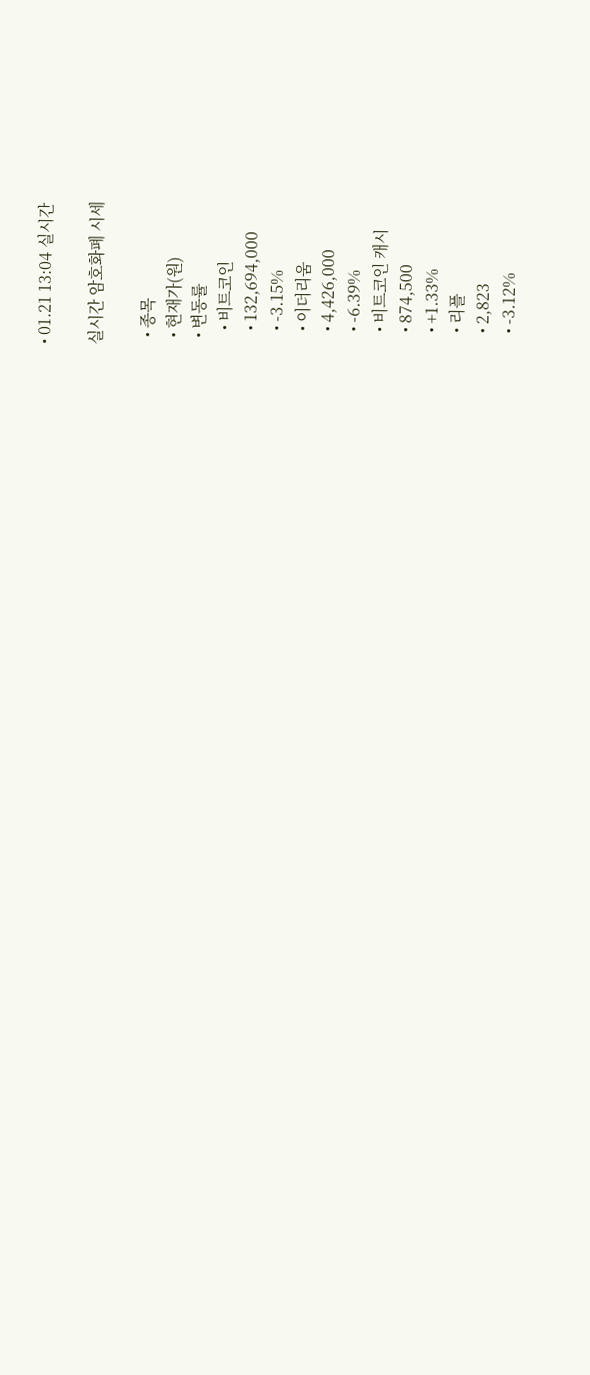• 01.21 13:04 실시간

실시간 암호화폐 시세

  • 종목
  • 현재가(원)
  • 변동률
    • 비트코인
    • 132,694,000
    • -3.15%
    • 이더리움
    • 4,426,000
    • -6.39%
    • 비트코인 캐시
    • 874,500
    • +1.33%
    • 리플
    • 2,823
    • -3.12%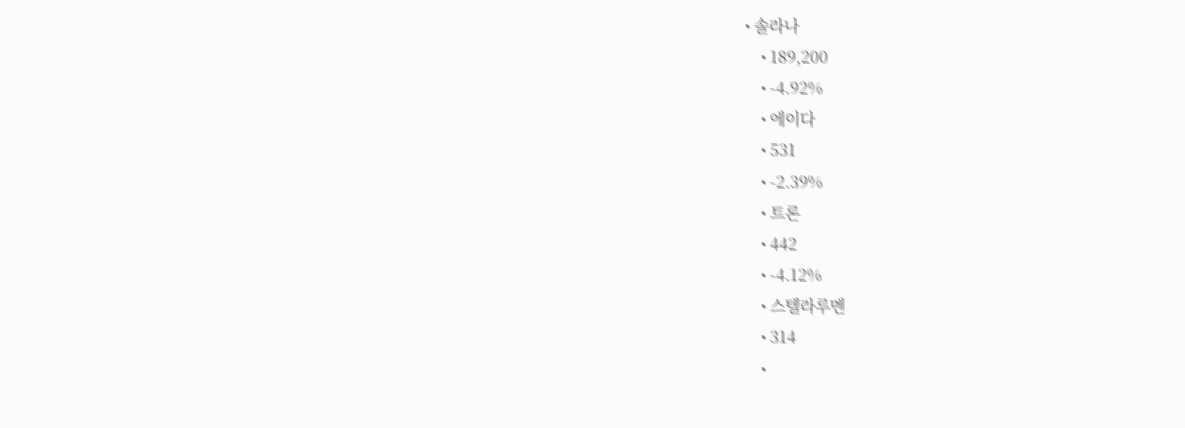• 솔라나
    • 189,200
    • -4.92%
    • 에이다
    • 531
    • -2.39%
    • 트론
    • 442
    • -4.12%
    • 스텔라루멘
    • 314
    •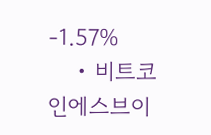-1.57%
    • 비트코인에스브이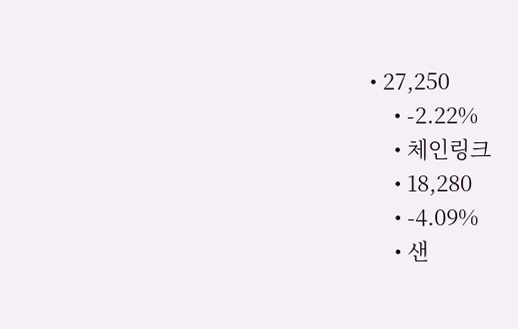• 27,250
    • -2.22%
    • 체인링크
    • 18,280
    • -4.09%
    • 샌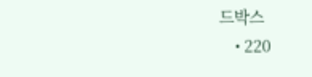드박스
    • 220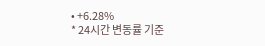• +6.28%
* 24시간 변동률 기준